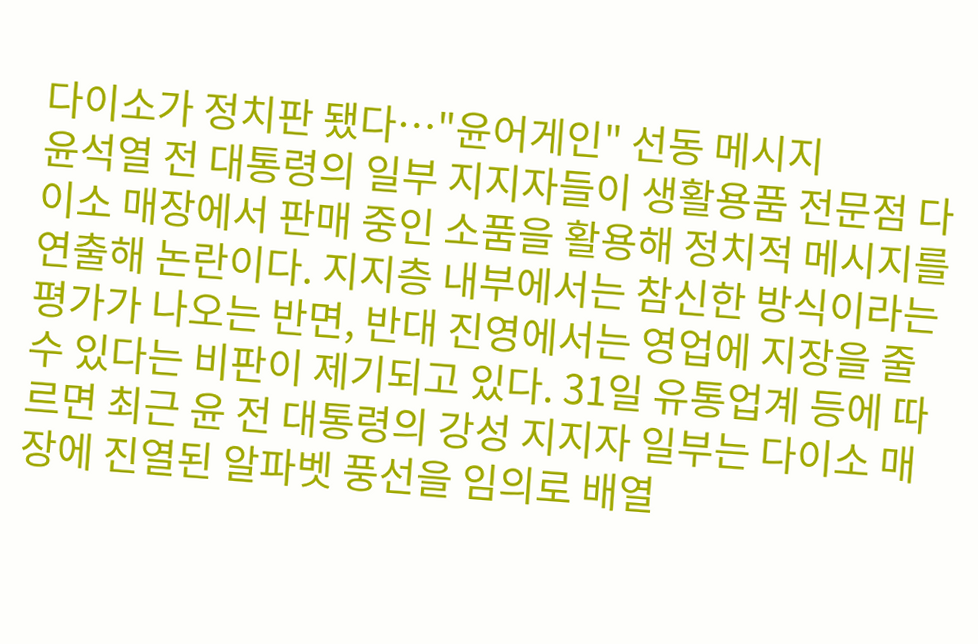다이소가 정치판 됐다…"윤어게인" 선동 메시지
윤석열 전 대통령의 일부 지지자들이 생활용품 전문점 다이소 매장에서 판매 중인 소품을 활용해 정치적 메시지를 연출해 논란이다. 지지층 내부에서는 참신한 방식이라는 평가가 나오는 반면, 반대 진영에서는 영업에 지장을 줄 수 있다는 비판이 제기되고 있다. 31일 유통업계 등에 따르면 최근 윤 전 대통령의 강성 지지자 일부는 다이소 매장에 진열된 알파벳 풍선을 임의로 배열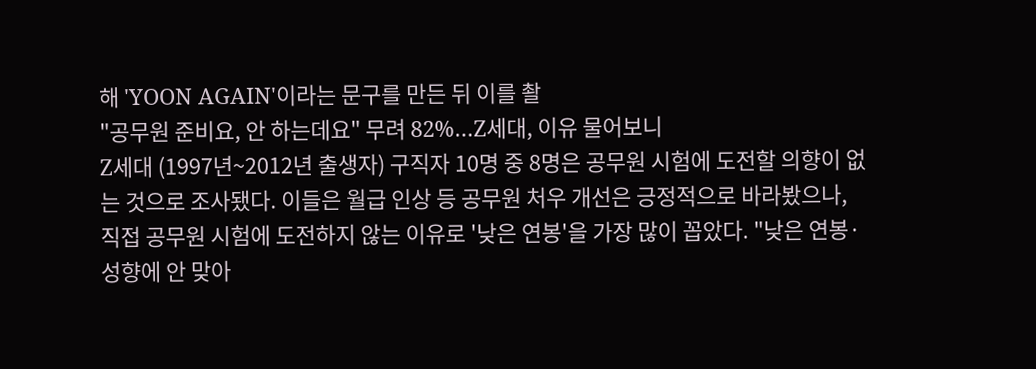해 'YOON AGAIN'이라는 문구를 만든 뒤 이를 촬
"공무원 준비요, 안 하는데요" 무려 82%…Z세대, 이유 물어보니
Z세대 (1997년~2012년 출생자) 구직자 10명 중 8명은 공무원 시험에 도전할 의향이 없는 것으로 조사됐다. 이들은 월급 인상 등 공무원 처우 개선은 긍정적으로 바라봤으나, 직접 공무원 시험에 도전하지 않는 이유로 '낮은 연봉'을 가장 많이 꼽았다. "낮은 연봉·성향에 안 맞아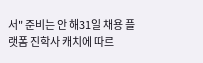서" 준비는 안 해31일 채용 플랫폼 진학사 캐치에 따르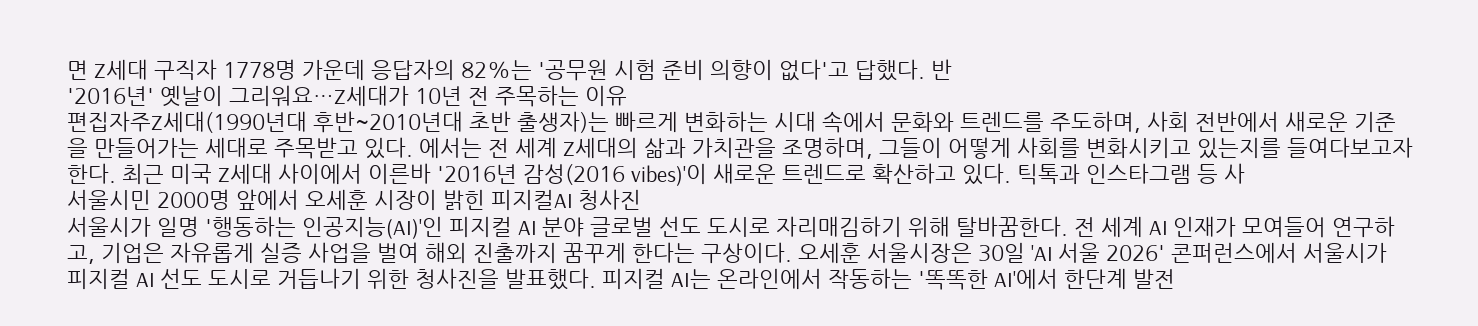면 Z세대 구직자 1778명 가운데 응답자의 82%는 '공무원 시험 준비 의향이 없다'고 답했다. 반
'2016년' 옛날이 그리워요…Z세대가 10년 전 주목하는 이유
편집자주Z세대(1990년대 후반~2010년대 초반 출생자)는 빠르게 변화하는 시대 속에서 문화와 트렌드를 주도하며, 사회 전반에서 새로운 기준을 만들어가는 세대로 주목받고 있다. 에서는 전 세계 Z세대의 삶과 가치관을 조명하며, 그들이 어떻게 사회를 변화시키고 있는지를 들여다보고자 한다. 최근 미국 Z세대 사이에서 이른바 '2016년 감성(2016 vibes)'이 새로운 트렌드로 확산하고 있다. 틱톡과 인스타그램 등 사
서울시민 2000명 앞에서 오세훈 시장이 밝힌 피지컬AI 청사진
서울시가 일명 '행동하는 인공지능(AI)'인 피지컬 AI 분야 글로벌 선도 도시로 자리매김하기 위해 탈바꿈한다. 전 세계 AI 인재가 모여들어 연구하고, 기업은 자유롭게 실증 사업을 벌여 해외 진출까지 꿈꾸게 한다는 구상이다. 오세훈 서울시장은 30일 'AI 서울 2026' 콘퍼런스에서 서울시가 피지컬 AI 선도 도시로 거듭나기 위한 청사진을 발표했다. 피지컬 AI는 온라인에서 작동하는 '똑똑한 AI'에서 한단계 발전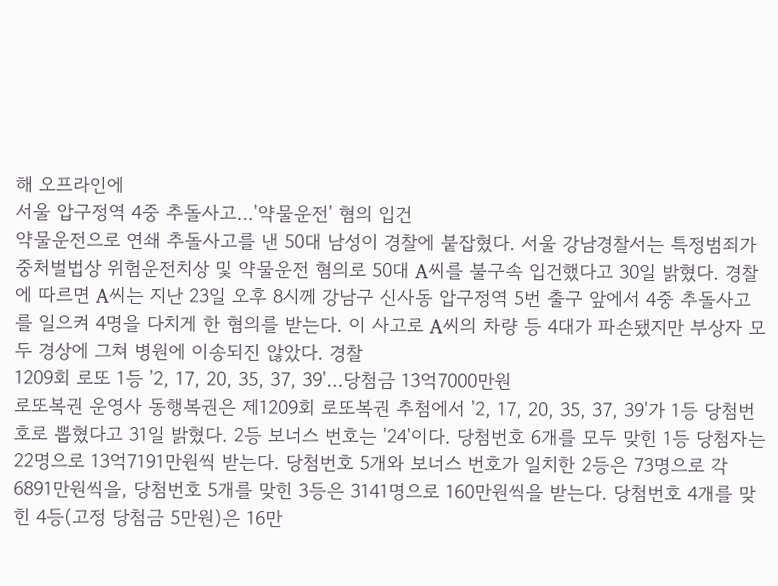해 오프라인에
서울 압구정역 4중 추돌사고…'약물운전' 혐의 입건
약물운전으로 연쇄 추돌사고를 낸 50대 남성이 경찰에 붙잡혔다. 서울 강남경찰서는 특정범죄가중처벌법상 위험운전치상 및 약물운전 혐의로 50대 A씨를 불구속 입건했다고 30일 밝혔다. 경찰에 따르면 A씨는 지난 23일 오후 8시께 강남구 신사동 압구정역 5번 출구 앞에서 4중 추돌사고를 일으켜 4명을 다치게 한 혐의를 받는다. 이 사고로 A씨의 차량 등 4대가 파손됐지만 부상자 모두 경상에 그쳐 병원에 이송되진 않았다. 경찰
1209회 로또 1등 '2, 17, 20, 35, 37, 39'…당첨금 13억7000만원
로또복권 운영사 동행복권은 제1209회 로또복권 추첨에서 '2, 17, 20, 35, 37, 39'가 1등 당첨번호로 뽑혔다고 31일 밝혔다. 2등 보너스 번호는 '24'이다. 당첨번호 6개를 모두 맞힌 1등 당첨자는 22명으로 13억7191만원씩 받는다. 당첨번호 5개와 보너스 번호가 일치한 2등은 73명으로 각 6891만원씩을, 당첨번호 5개를 맞힌 3등은 3141명으로 160만원씩을 받는다. 당첨번호 4개를 맞힌 4등(고정 당첨금 5만원)은 16만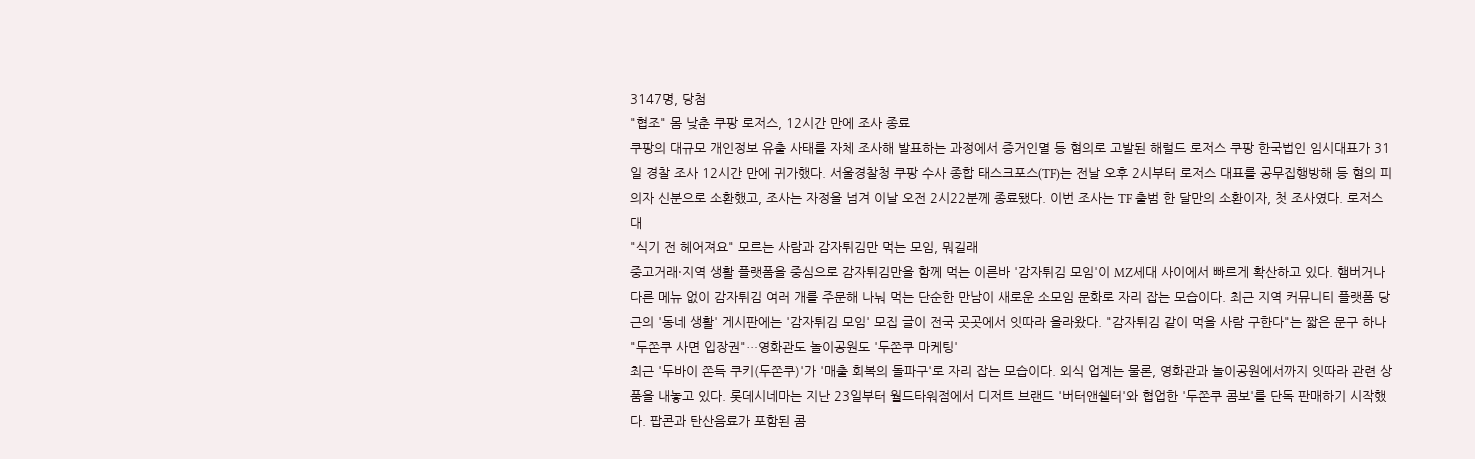3147명, 당첨
"협조" 몸 낮춘 쿠팡 로저스, 12시간 만에 조사 종료
쿠팡의 대규모 개인정보 유출 사태를 자체 조사해 발표하는 과정에서 증거인멸 등 혐의로 고발된 해럴드 로저스 쿠팡 한국법인 임시대표가 31일 경찰 조사 12시간 만에 귀가했다. 서울경찰청 쿠팡 수사 종합 태스크포스(TF)는 전날 오후 2시부터 로저스 대표를 공무집행방해 등 혐의 피의자 신분으로 소환했고, 조사는 자정을 넘겨 이날 오전 2시22분께 종료됐다. 이번 조사는 TF 출범 한 달만의 소환이자, 첫 조사였다. 로저스 대
"식기 전 헤어져요" 모르는 사람과 감자튀김만 먹는 모임, 뭐길래
중고거래·지역 생활 플랫폼을 중심으로 감자튀김만을 함께 먹는 이른바 '감자튀김 모임'이 MZ세대 사이에서 빠르게 확산하고 있다. 햄버거나 다른 메뉴 없이 감자튀김 여러 개를 주문해 나눠 먹는 단순한 만남이 새로운 소모임 문화로 자리 잡는 모습이다. 최근 지역 커뮤니티 플랫폼 당근의 '동네 생활' 게시판에는 '감자튀김 모임' 모집 글이 전국 곳곳에서 잇따라 올라왔다. "감자튀김 같이 먹을 사람 구한다"는 짧은 문구 하나
"두쫀쿠 사면 입장권"…영화관도 놀이공원도 '두쫀쿠 마케팅'
최근 '두바이 쫀득 쿠키(두쫀쿠)'가 '매출 회복의 돌파구'로 자리 잡는 모습이다. 외식 업계는 물론, 영화관과 놀이공원에서까지 잇따라 관련 상품을 내놓고 있다. 롯데시네마는 지난 23일부터 월드타워점에서 디저트 브랜드 '버터앤쉘터'와 협업한 '두쫀쿠 콤보'를 단독 판매하기 시작했다. 팝콘과 탄산음료가 포함된 콤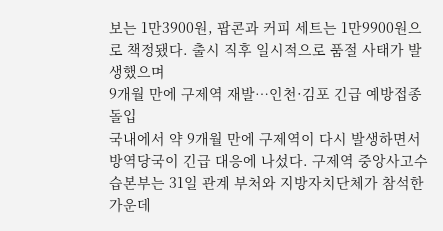보는 1만3900원, 팝콘과 커피 세트는 1만9900원으로 책정됐다. 출시 직후 일시적으로 품절 사태가 발생했으며
9개월 만에 구제역 재발…인천·김포 긴급 예방접종 돌입
국내에서 약 9개월 만에 구제역이 다시 발생하면서 방역당국이 긴급 대응에 나섰다. 구제역 중앙사고수습본부는 31일 관계 부처와 지방자치단체가 참석한 가운데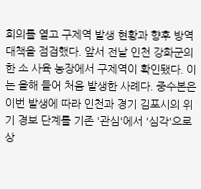회의를 열고 구제역 발생 현황과 향후 방역 대책을 점검했다. 앞서 전날 인천 강화군의 한 소 사육 농장에서 구제역이 확인됐다. 이는 올해 들어 처음 발생한 사례다. 중수본은 이번 발생에 따라 인천과 경기 김포시의 위기 경보 단계를 기존 '관심'에서 '심각'으로 상